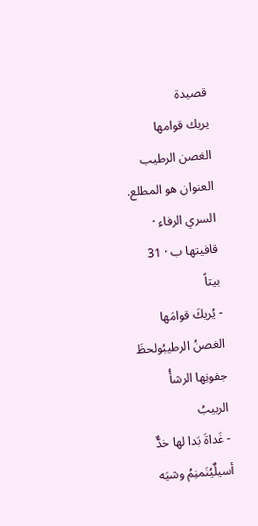قصيدة
يريك قوامها الغصن الرطيب
العنوان هو المطلع.
السري الرفاء · قافيتها ب · 31 بيتاً
- يُريكَ قوامَها الغصنُ الرطيبُولحظَ جفونِها الرشأُ الربيبُ
- غَداةَ بَدا لها خدٌّ أسيلٌيُنَمنِمُ وشيَه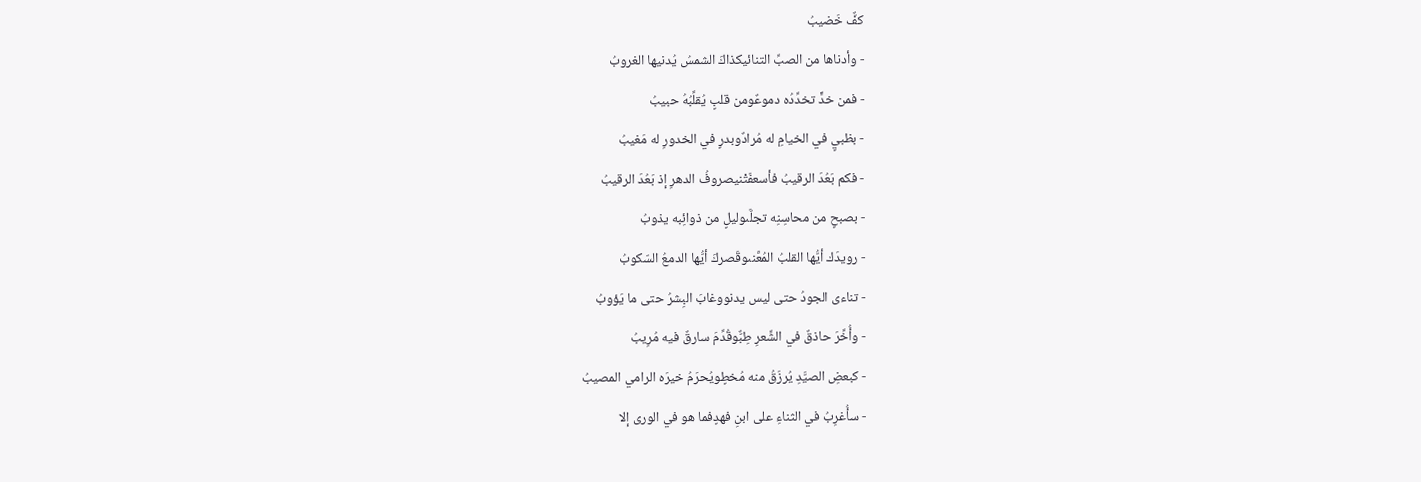كفٌّ خَضيبُ
- وأدناها من الصبِّ التنائيكذاكَ الشمسُ يُدنيها الغروبُ
- فمن خدٍّ تخدِّدُه دموعٌومن قلبٍ يُقلِّبُهُ حبيبُ
- بظبيٍ في الخيامِ له مُرادٌوبدرٍ في الخدورِ له مَغيبُ
- فكم بَعُدَ الرقيبُ فأسعفَتْنيصروفُ الدهرِ إذ بَعُدَ الرقيبُ
- بصبحٍ من محاسِنِه تجلَّىوليلٍ من ذوائِبه يذوبُ
- رويدَك أيُّها القلبُ المُعَّنىوقَصركَ أيُّها الدمعُ السّكوبُ
- تناءى الجودُ حتى ليس يدنووغابَ البِشرُ حتى ما يَؤوبُ
- وأُخِّرَ حاذقٌ في الشِّعرِ طِبٌّوقُدِّمَ سارقٌ فيه مُرِيبُ
- كبعضِ الصيَّدِ يُرزَقُ منه مُخطٍويُحرَمُ خيرَه الرامي المصيبُ
- سأُغرِبُ في الثناءِ على ابنِ فهدٍفما هو في الورى إلا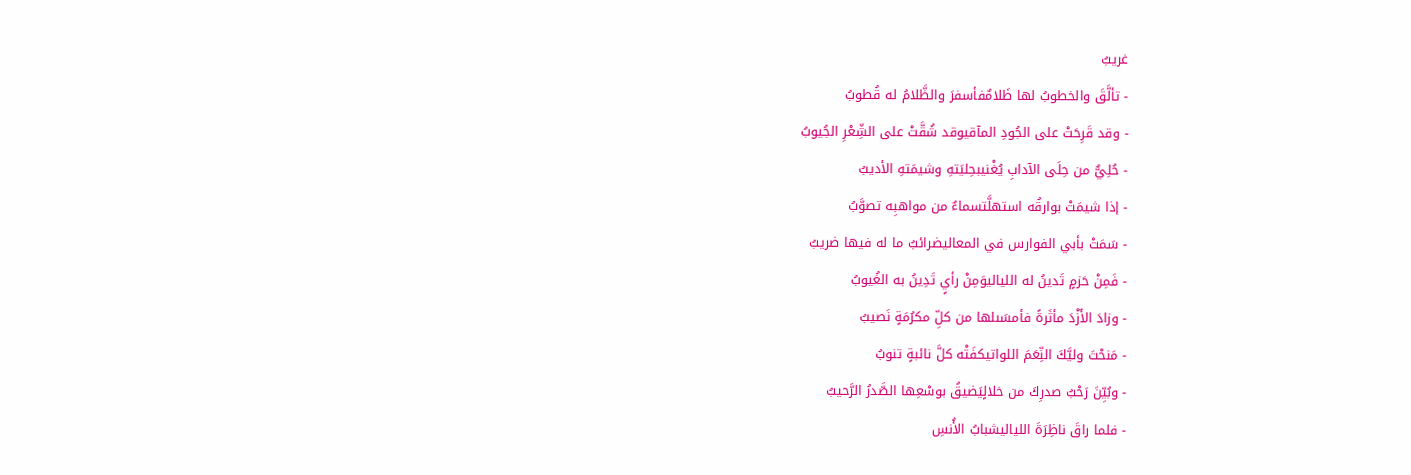غريبُ
- تألَّقَ والخطوبُ لها ظَلامٌفأسفرَ والظَّلامُ له قُطوبُ
- وقد قَرِحَتْ على الجُودِ المآقيوقد شُقَّتْ على الشِّعْرِ الجُيوبُ
- حُلِيٌّ من حِلَى الآدابِ يُغْنيبحِليَتهِ وشيمَتهِ الأديبُ
- إذا شيمَتْ بوارقُه استهلَّتسماءٌ من مواهبِه تصوَّبُ
- سَمَتْ بأبي الفوارس في المعاليضرائبُ ما له فيها ضريبُ
- فَمِنْ حَزمٍ تَدينُ له اللياليوَمِنْ رأيٍ تَدِينُ به الغُيوبُ
- وزادَ الأَزْدَ مأثَرةً فأمسَىلها من كلِّ مكرُمَةٍ نَصيبُ
- مَنحْتَ وليَّكَ النِّعَمَ اللواتيكفَتْه كلَّ نائبةٍ تنوبُ
- وبُيِّنَ رَحْبُ صدرِكَ من خلالٍيَضيقُ بوسْعِها الصَّدرُ الرَّحيبُ
- فلما راقَ ناظِرَةَ اللياليشبابُ الأُنسِ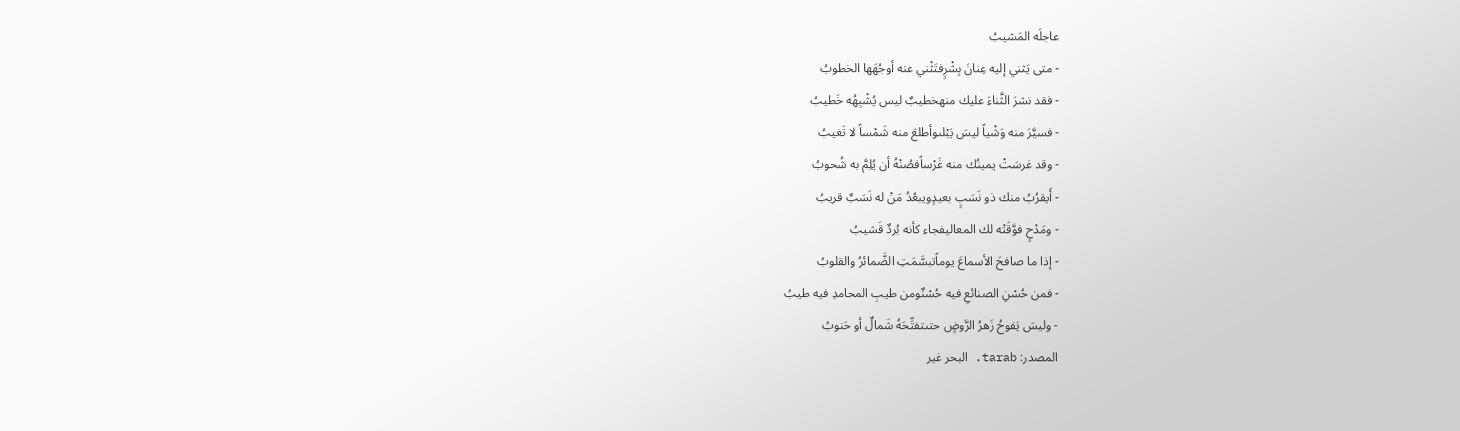عاجلَه المَشيبُ
- متى يَثني إليه عِنانَ بِشْرٍفتَثْني عنه أوجُهَها الخطوبُ
- فقد نشرَ الثَّناءَ عليك منهخطيبٌ ليس يُشْبِهُه خَطيبُ
- فسيَّرَ منه وَشْياً ليسَ يَبْلىوأطلعَ منه شَمْساً لا تَغيبُ
- وقد غرسَتْ يمينُك منه غَرْساًفصُنْهُ أن يُلِمَّ به شُحوبُ
- أَيقرُبُ منك ذو نَسَبٍ بعيدٍويبعُدُ مَنْ له نَسَبٌ قريبُ
- ومَدْحٍ فوَّقَتْه لك المعاليفجاء كأنه بُردٌ قَشيبُ
- إذا ما صافحَ الأسماعَ يوماًتبسَّمَتِ الضَّمائرُ والقلوبُ
- فمن حُسْنِ الصنائعِ فيه حُسْنٌومن طيبِ المحامدِ فيه طيبُ
- وليسَ يَفوحُ زَهرُ الرَّوضٍ حتىتفتِّحَهُ شَمالٌ أو حَنوبُ
المصدر: tarab. البحر غير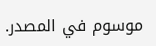موسوم في المصدر.